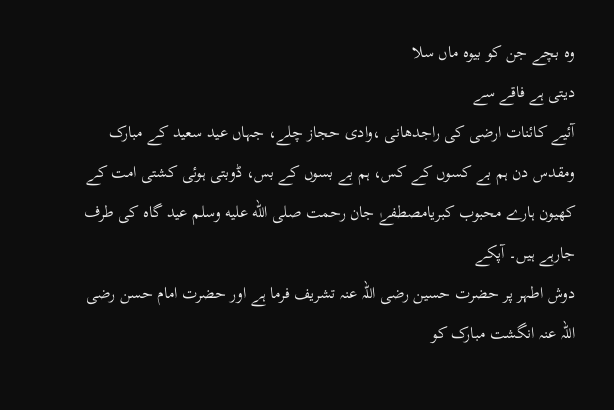وہ بچے جن کو بیوہ ماں سلا
دیتی ہے فاقے سے
آئیے کائنات ارضی کی راجدھانی ،وادی حجاز چلے، جہاں عید سعید کے مبارک
ومقدس دن ہم بے کسوں کے کس، ہم بے بسوں کے بس، ڈوبتی ہوئی کشتی امت کے
کھیون ہارے محبوب کبریامصطفےٰ جان رحمت صلى الله عليه وسلم عید گاہ کی طرف جارہے ہیں۔ آپکے
دوش اطہر پر حضرت حسین رضی اللہ عنہ تشریف فرما ہے اور حضرت امام حسن رضی
اللہ عنہ انگشت مبارک کو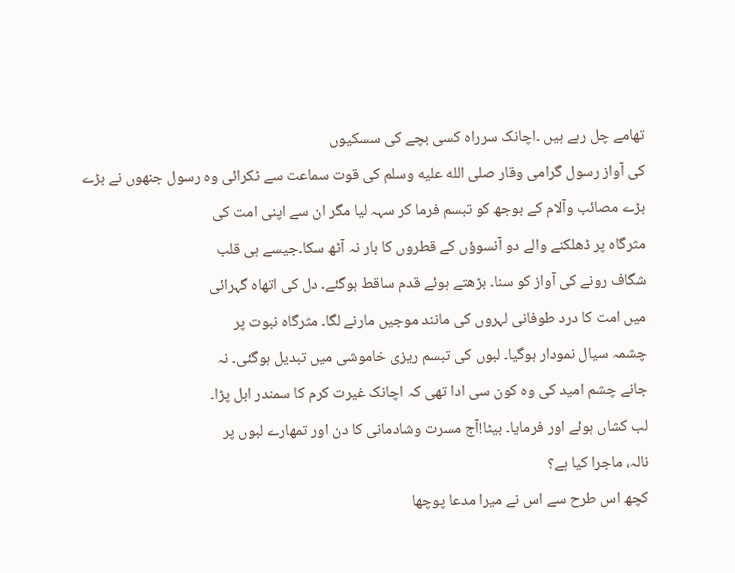تھامے چل رہے ہیں ۔اچانک سرراہ کسی بچے کی سسکیوں
کی آواز رسول گرامی وقار صلى الله عليه وسلم کی قوت سماعت سے ٹکرائی وہ رسول جنھوں نے بڑے
بڑے مصائب وآلام کے بوجھ کو تبسم فرما کر سہہ لیا مگر ان سے اپنی امت کی
مثرگاہ پر ڈھلکنے والے دو آنسوؤں کے قطروں کا بار نہ آٹھ سکا۔جیسے ہی قلب
شگاف رونے کی آواز کو سنا۔ بڑھتے ہوئے قدم ساقط ہوگئے۔ دل کی اتھاہ گہرائی
میں امت کا درد طوفانی لہروں کی مانند موجیں مارنے لگا۔ مثرگاہ نبوت پر
چشمہ سیال نمودار ہوگیا۔ لبوں کی تبسم ریزی خاموشی میں تبدیل ہوگئی۔ نہ
جانے چشم امید کی وہ کون سی ادا تھی کہ اچانک غیرت کرم کا سمندر ابل پڑا۔
لب کشاں ہوئے اور فرمایا۔ بیٹا!آج مسرت وشادمانی کا دن اور تمھارے لبوں پر
نالہ، ماجرا کیا ہے؟
کچھ اس طرح سے اس نے میرا مدعا پوچھا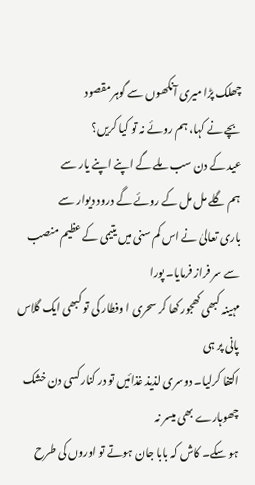چھلک پڑا میری آنکھوں سے گوہر مقصود
بچے نے کہا، ہم روئے نہ تو کیا کریں؟
عید کے دن سب ملے گے اپنے اپنے یار سے
ہم گلے مل مل کے روئے گے درود دیوار سے
باری تعالیٰ نے اس کم سنی میں یتیمی کے عظیم منصب سے سر فراز فرمایا۔ پورا
مہینہ کبھی کھجور کھا کر سحری ا وفطار کی تو کبھی ایک گلاس پانی پر ہی
اکتفا کرلیا۔ دوسری لذیذ غذائیں تو در کنارکسی دن خشک چھوہارے بھی میسر نہ
ہو سکے۔ کاش کہ بابا جان ہوتے تو اوروں کی طرح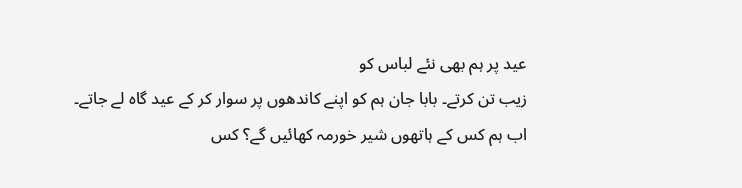عید پر ہم بھی نئے لباس کو
زیب تن کرتے۔ بابا جان ہم کو اپنے کاندھوں پر سوار کر کے عید گاہ لے جاتے۔
اب ہم کس کے ہاتھوں شیر خورمہ کھائیں گے؟ کس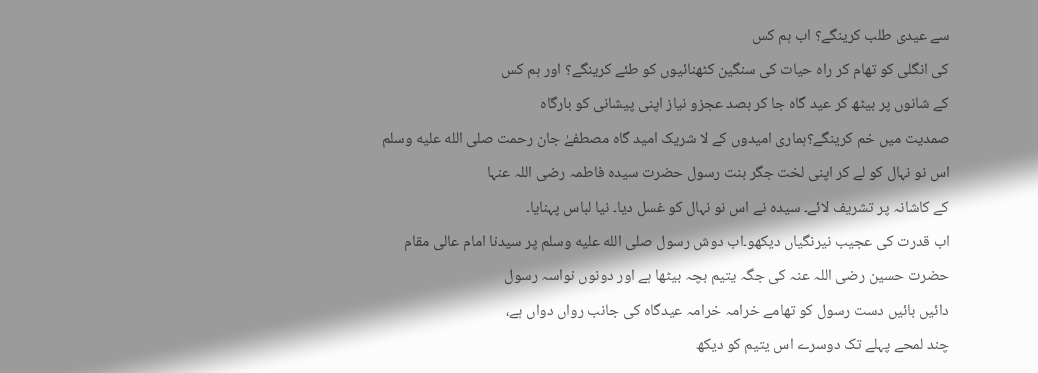سے عیدی طلب کرینگے؟ اب ہم کس
کی انگلی کو تھام کر راہ حیات کی سنگین کٹھنائیوں کو طئے کرینگے؟ اور ہم کس
کے شانوں پر بیٹھ کر عید گاہ جا کر بصد عجزو نیاز اپنی پیشانی کو بارگاہ
صمدیت میں خم کرینگے؟ہماری امیدوں کے لا شریک امید گاہ مصطفےٰ جان رحمت صلى الله عليه وسلم
اس نو نہال کو لے کر اپنی لخت جگر بنت رسول حضرت سیدہ فاطمہ رضی اللہ عنہا
کے کاشانہ پر تشریف لائے۔ سیدہ نے اس نو نہال کو غسل دیا۔ نیا لباس پہنایا۔
اب قدرت کی عجیب نیرنگیاں دیکھو۔اب دوش رسول صلى الله عليه وسلم پر سیدنا امام عالی مقام
حضرت حسین رضی اللہ عنہ کی جگہ یتیم بچہ بیٹھا ہے اور دونوں نواسہ رسول
دائیں بائیں دست رسول کو تھامے خرامہ خرامہ عیدگاہ کی جانب رواں دواں ہے،
چند لمحے پہلے تک دوسرے اس یتیم کو دیکھ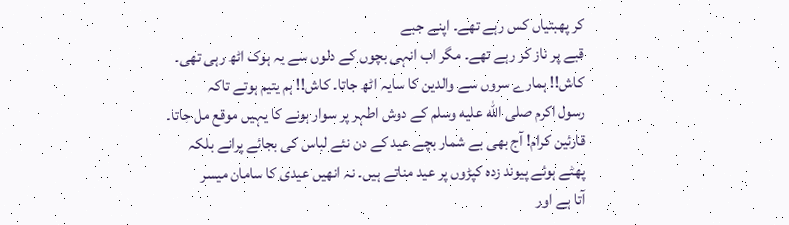کر پھبتیاں کس رہے تھے۔ اپنے جبے
قبے پر ناز کر رہے تھے۔ مگر اب انہی بچوں کے دلوں سے یہ ہوک اٹھ رہی تھی۔
کاش!! ہمارے سروں سے والدین کا سایہ اٹھ جاتا۔ کاش!! ہم یتیم ہوتے تاکہ
رسول اکرم صلى الله عليه وسلم کے دوش اطہر پر سوار ہونے کا یہیں موقع مل جاتا۔
قارئین کرام! آج بھی بے شمار بچے عید کے دن نئے لباس کی بجائے پرانے بلکہ
پھٹے ہوئے پیوند زدہ کپڑوں پر عید مناتے ہیں۔ نہ انھیں عیدی کا سامان میسر
آتا ہے اور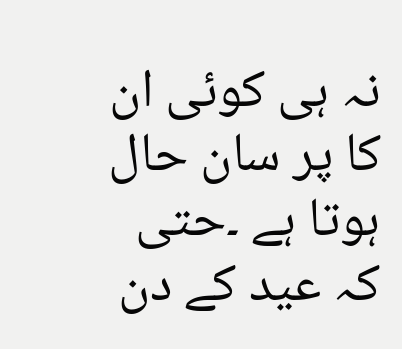نہ ہی کوئی ان کا پر سان حال ہوتا ہے ۔حتی کہ عید کے دن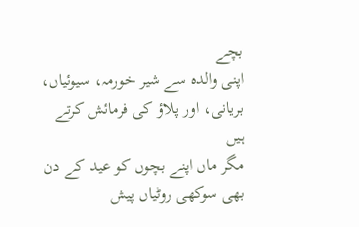بچے
اپنی والدہ سے شیر خورمہ، سیوئیاں، بریانی، اور پلاؤ کی فرمائش کرتے ہیں
مگر ماں اپنے بچوں کو عید کے دن بھی سوکھی روٹیاں پیش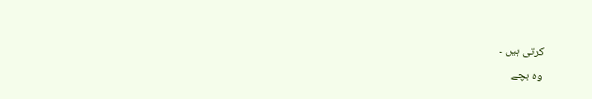کرتی ہیں ۔
وہ بچے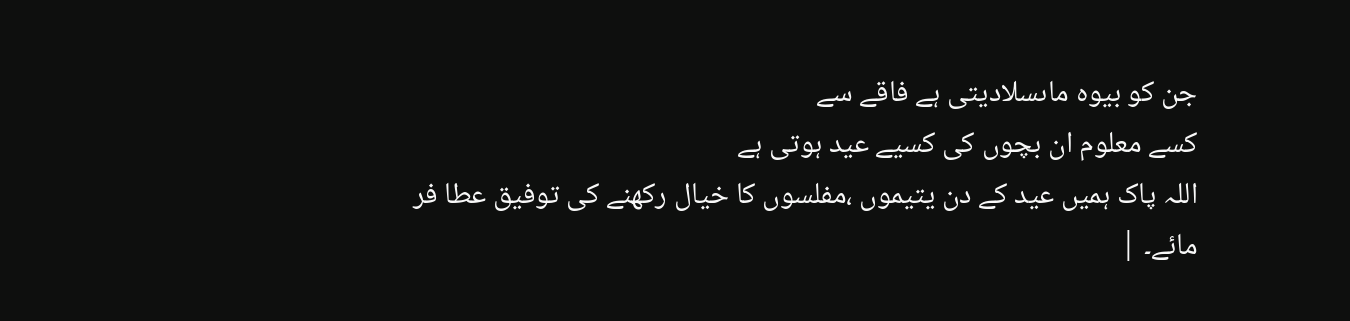جن کو بیوہ ماںسلادیتی ہے فاقے سے
کسے معلوم ان بچوں کی کسیے عید ہوتی ہے
اللہ پاک ہمیں عید کے دن یتیموں ،مفلسوں کا خیال رکھنے کی توفیق عطا فر
مائے۔ |